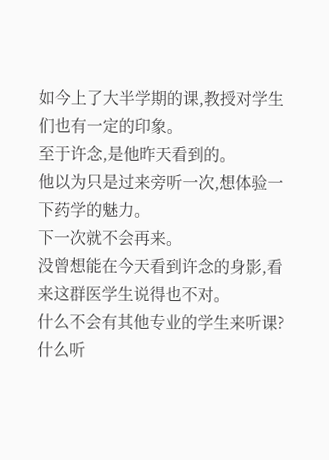如今上了大半学期的课,教授对学生们也有一定的印象。
至于许念,是他昨天看到的。
他以为只是过来旁听一次,想体验一下药学的魅力。
下一次就不会再来。
没曾想能在今天看到许念的身影,看来这群医学生说得也不对。
什么不会有其他专业的学生来听课?
什么听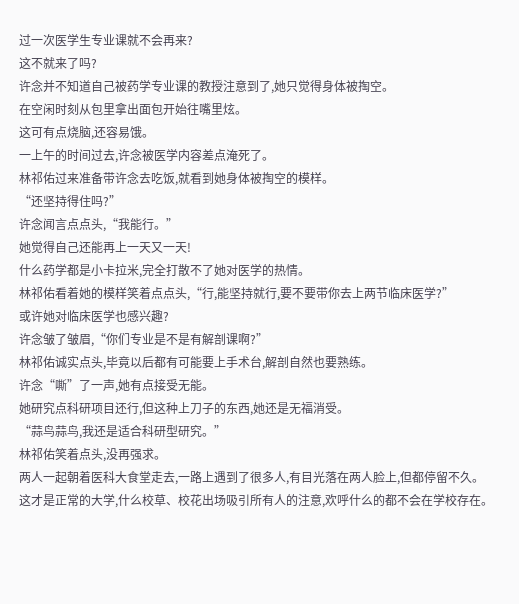过一次医学生专业课就不会再来?
这不就来了吗?
许念并不知道自己被药学专业课的教授注意到了,她只觉得身体被掏空。
在空闲时刻从包里拿出面包开始往嘴里炫。
这可有点烧脑,还容易饿。
一上午的时间过去,许念被医学内容差点淹死了。
林祁佑过来准备带许念去吃饭,就看到她身体被掏空的模样。
“还坚持得住吗?”
许念闻言点点头,“我能行。”
她觉得自己还能再上一天又一天!
什么药学都是小卡拉米,完全打散不了她对医学的热情。
林祁佑看着她的模样笑着点点头,“行,能坚持就行,要不要带你去上两节临床医学?”
或许她对临床医学也感兴趣?
许念皱了皱眉,“你们专业是不是有解剖课啊?”
林祁佑诚实点头,毕竟以后都有可能要上手术台,解剖自然也要熟练。
许念“嘶”了一声,她有点接受无能。
她研究点科研项目还行,但这种上刀子的东西,她还是无福消受。
“蒜鸟蒜鸟,我还是适合科研型研究。”
林祁佑笑着点头,没再强求。
两人一起朝着医科大食堂走去,一路上遇到了很多人,有目光落在两人脸上,但都停留不久。
这才是正常的大学,什么校草、校花出场吸引所有人的注意,欢呼什么的都不会在学校存在。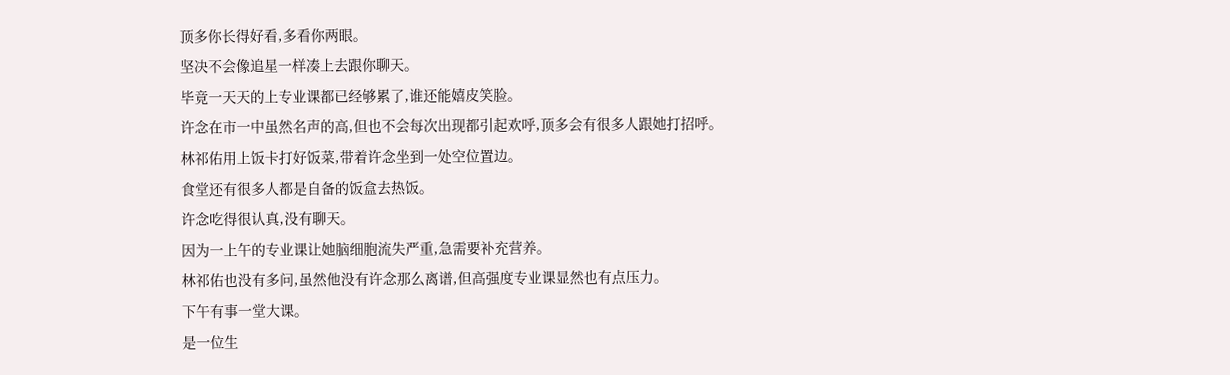顶多你长得好看,多看你两眼。
坚决不会像追星一样凑上去跟你聊天。
毕竟一天天的上专业课都已经够累了,谁还能嬉皮笑脸。
许念在市一中虽然名声的高,但也不会每次出现都引起欢呼,顶多会有很多人跟她打招呼。
林祁佑用上饭卡打好饭菜,带着许念坐到一处空位置边。
食堂还有很多人都是自备的饭盒去热饭。
许念吃得很认真,没有聊天。
因为一上午的专业课让她脑细胞流失严重,急需要补充营养。
林祁佑也没有多问,虽然他没有许念那么离谱,但高强度专业课显然也有点压力。
下午有事一堂大课。
是一位生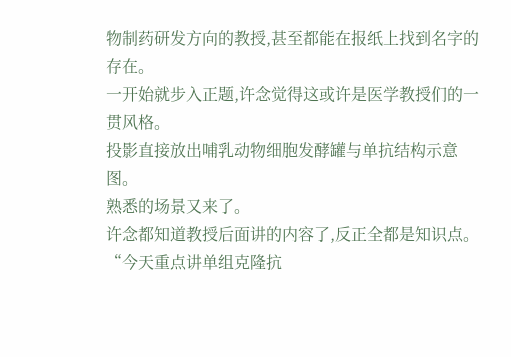物制药研发方向的教授,甚至都能在报纸上找到名字的存在。
一开始就步入正题,许念觉得这或许是医学教授们的一贯风格。
投影直接放出哺乳动物细胞发酵罐与单抗结构示意图。
熟悉的场景又来了。
许念都知道教授后面讲的内容了,反正全都是知识点。
“今天重点讲单组克隆抗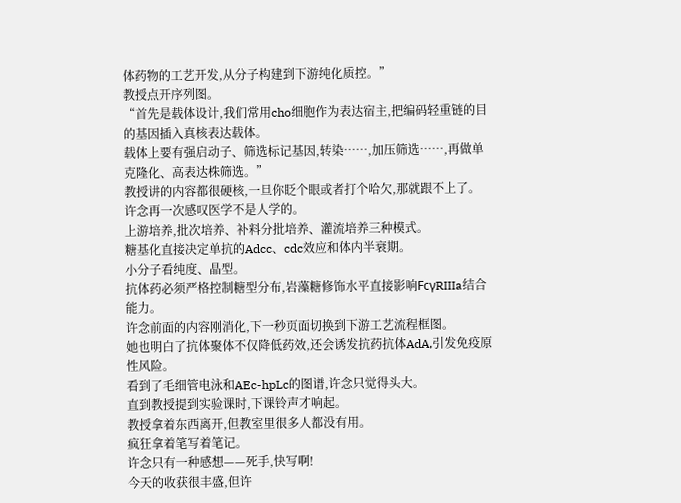体药物的工艺开发,从分子构建到下游纯化质控。”
教授点开序列图。
“首先是载体设计,我们常用cho细胞作为表达宿主,把编码轻重链的目的基因插入真核表达载体。
载体上要有强启动子、筛选标记基因,转染……,加压筛选……,再做单克隆化、高表达株筛选。”
教授讲的内容都很硬核,一旦你眨个眼或者打个哈欠,那就跟不上了。
许念再一次感叹医学不是人学的。
上游培养,批次培养、补料分批培养、灌流培养三种模式。
糖基化直接决定单抗的Adcc、cdc效应和体内半衰期。
小分子看纯度、晶型。
抗体药必须严格控制糖型分布,岩藻糖修饰水平直接影响FcγRIIIa结合能力。
许念前面的内容刚消化,下一秒页面切换到下游工艺流程框图。
她也明白了抗体聚体不仅降低药效,还会诱发抗药抗体AdA,引发免疫原性风险。
看到了毛细管电泳和AEc-hpLc的图谱,许念只觉得头大。
直到教授提到实验课时,下课铃声才响起。
教授拿着东西离开,但教室里很多人都没有用。
疯狂拿着笔写着笔记。
许念只有一种感想——死手,快写啊!
今天的收获很丰盛,但许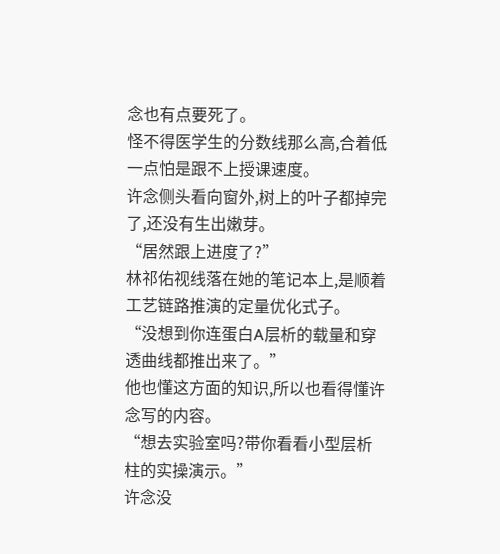念也有点要死了。
怪不得医学生的分数线那么高,合着低一点怕是跟不上授课速度。
许念侧头看向窗外,树上的叶子都掉完了,还没有生出嫩芽。
“居然跟上进度了?”
林祁佑视线落在她的笔记本上,是顺着工艺链路推演的定量优化式子。
“没想到你连蛋白A层析的载量和穿透曲线都推出来了。”
他也懂这方面的知识,所以也看得懂许念写的内容。
“想去实验室吗?带你看看小型层析柱的实操演示。”
许念没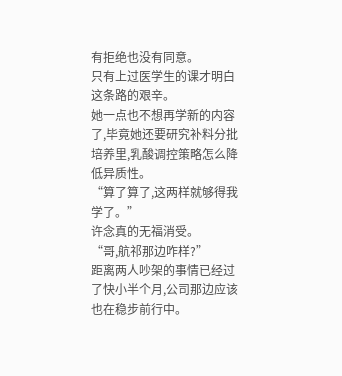有拒绝也没有同意。
只有上过医学生的课才明白这条路的艰辛。
她一点也不想再学新的内容了,毕竟她还要研究补料分批培养里,乳酸调控策略怎么降低异质性。
“算了算了,这两样就够得我学了。”
许念真的无福消受。
“哥,航祁那边咋样?”
距离两人吵架的事情已经过了快小半个月,公司那边应该也在稳步前行中。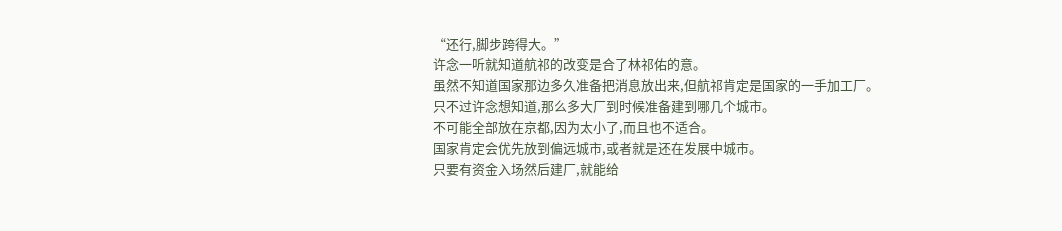“还行,脚步跨得大。”
许念一听就知道航祁的改变是合了林祁佑的意。
虽然不知道国家那边多久准备把消息放出来,但航祁肯定是国家的一手加工厂。
只不过许念想知道,那么多大厂到时候准备建到哪几个城市。
不可能全部放在京都,因为太小了,而且也不适合。
国家肯定会优先放到偏远城市,或者就是还在发展中城市。
只要有资金入场然后建厂,就能给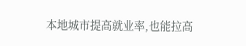本地城市提高就业率,也能拉高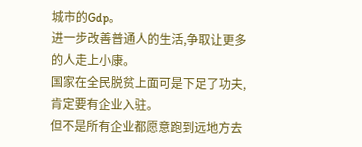城市的Gdp。
进一步改善普通人的生活,争取让更多的人走上小康。
国家在全民脱贫上面可是下足了功夫,肯定要有企业入驻。
但不是所有企业都愿意跑到远地方去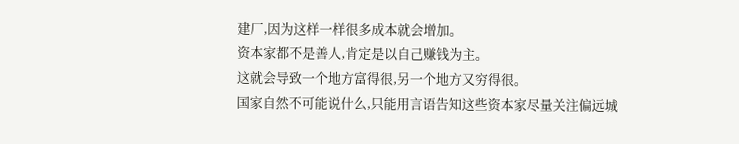建厂,因为这样一样很多成本就会增加。
资本家都不是善人,肯定是以自己赚钱为主。
这就会导致一个地方富得很,另一个地方又穷得很。
国家自然不可能说什么,只能用言语告知这些资本家尽量关注偏远城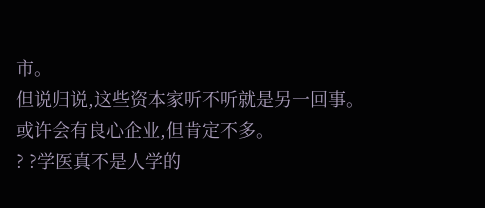市。
但说归说,这些资本家听不听就是另一回事。
或许会有良心企业,但肯定不多。
? ?学医真不是人学的